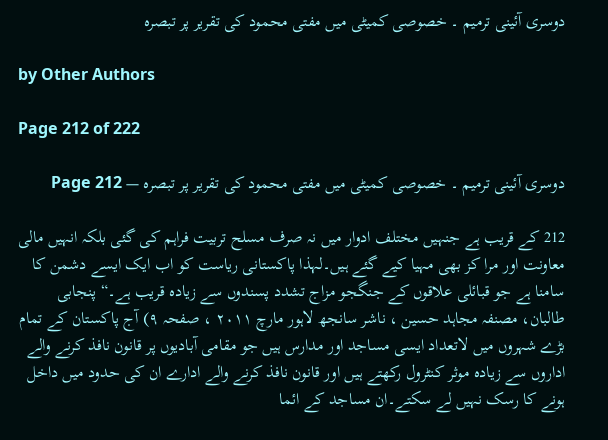دوسری آئینی ترمیم ۔ خصوصی کمیٹی میں مفتی محمود کی تقریر پر تبصرہ

by Other Authors

Page 212 of 222

دوسری آئینی ترمیم ۔ خصوصی کمیٹی میں مفتی محمود کی تقریر پر تبصرہ — Page 212

212 کے قریب ہے جنہیں مختلف ادوار میں نہ صرف مسلح تربیت فراہم کی گئی بلکہ انہیں مالی معاونت اور مرا کز بھی مہیا کیے گئے ہیں۔لہذا پاکستانی ریاست کو اب ایک ایسے دشمن کا سامنا ہے جو قبائلی علاقوں کے جنگجو مزاج تشدد پسندوں سے زیادہ قریب ہے۔“ پنجابی طالبان، مصنفہ مجاہد حسین ، ناشر سانجھ لاہور مارچ ۲۰۱۱ ، صفحہ ۹) آج پاکستان کے تمام بڑے شہروں میں لاتعداد ایسی مساجد اور مدارس ہیں جو مقامی آبادیوں پر قانون نافذ کرنے والے اداروں سے زیادہ موثر کنٹرول رکھتے ہیں اور قانون نافذ کرنے والے ادارے ان کی حدود میں داخل ہونے کا رسک نہیں لے سکتے۔ان مساجد کے ائما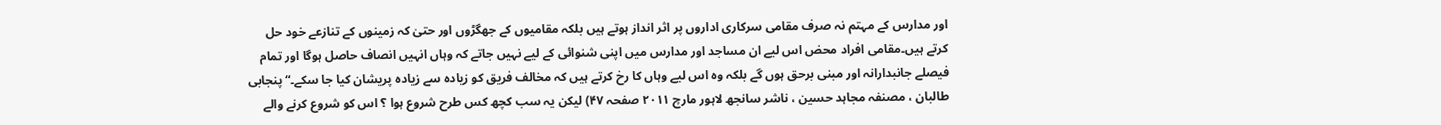اور مدارس کے مہتم نہ صرف مقامی سرکاری اداروں پر اثر انداز ہوتے ہیں بلکہ مقامیوں کے جھگڑوں اور حتیٰ کہ زمینوں کے تنازعے خود حل کرتے ہیں۔مقامی افراد محض اس لیے ان مساجد اور مدارس میں اپنی شنوائی کے لیے نہیں جاتے کہ وہاں انہیں انصاف حاصل ہوگا اور تمام فیصلے جانبدارانہ اور مبنی برحق ہوں گے بلکہ وہ اس لیے وہاں کا رخ کرتے ہیں کہ مخالف فریق کو زیادہ سے زیادہ پریشان کیا جا سکے۔“ پنجابی طالبان ، مصنفہ مجاہد حسین ، ناشر سانجھ لاہور مارچ ۲۰۱۱ صفحہ ۴۷) لیکن یہ سب کچھ کس طرح شروع ہوا ؟ اس کو شروع کرنے والے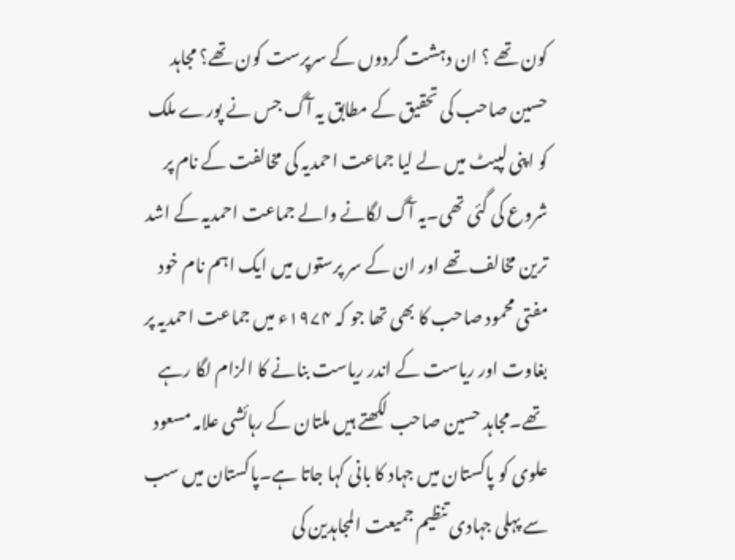کون تھے ؟ ان دہشت گردوں کے سرپرست کون تھے؟ مجاہد حسین صاحب کی تحقیق کے مطابق یہ آگ جس نے پورے ملک کو اپنی لپیٹ میں لے لیا جماعت احمدیہ کی مخالفت کے نام پر شروع کی گئی تھی۔یہ آگ لگانے والے جماعت احمدیہ کے اشد ترین مخالف تھے اور ان کے سر پرستوں میں ایک اہم نام خود مفتی محمود صاحب کا بھی تھا جو کہ ۱۹۷۴ء میں جماعت احمدیہ پر بغاوت اور ریاست کے اندر ریاست بنانے کا الزام لگا رہے تھے۔مجاہد حسین صاحب لکھتے ہیں ملتان کے رہائشی علامہ مسعود علوی کو پاکستان میں جہاد کا بانی کہا جاتا ہے۔پاکستان میں سب سے پہلی جہادی تنظیم جمیعت المجاہدین کی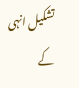تشکیل انہی کے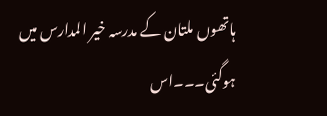ہاتھوں ملتان کے مدرسہ خیر المدارس میں ہوگئی۔۔۔اس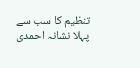تنظیم کا سب سے پہلا نشانہ احمدی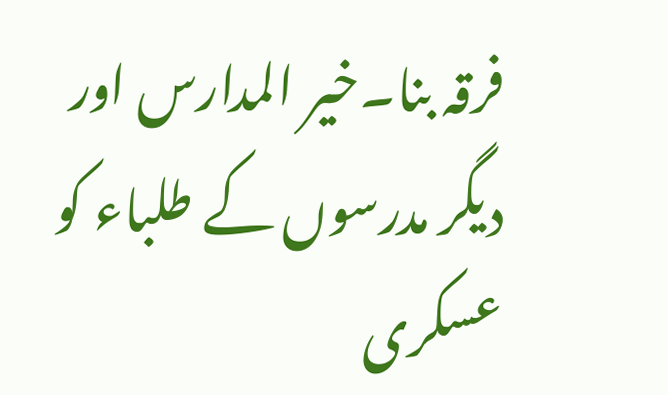فرقہ بنا۔خیر المدارس اور دیگر مدرسوں کے طلباء کو عسکری